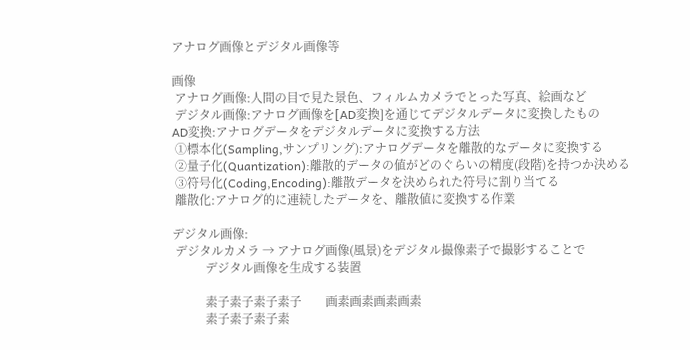アナログ画像とデジタル画像等

画像
 アナログ画像:人間の目で見た景色、フィルムカメラでとった写真、絵画など
 デジタル画像:アナログ画像を[AD変換]を通じてデジタルデータに変換したもの
AD変換:アナログデータをデジタルデータに変換する方法
 ①標本化(Sampling,サンプリング):アナログデータを離散的なデータに変換する
 ②量子化(Quantization):離散的データの値がどのぐらいの精度(段階)を持つか決める
 ③符号化(Coding,Encoding):離散データを決められた符号に割り当てる
 離散化:アナログ的に連続したデータを、離散値に変換する作業

デジタル画像:
 デジタルカメラ → アナログ画像(風景)をデジタル撮像素子で撮影することで
           デジタル画像を生成する装置

           素子素子素子素子        画素画素画素画素
           素子素子素子素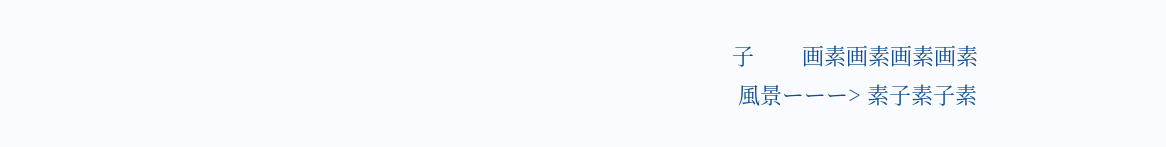子        画素画素画素画素
 風景ーーー> 素子素子素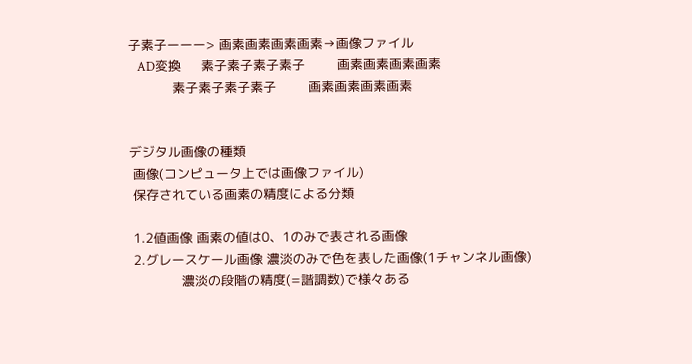子素子ーーー> 画素画素画素画素→画像ファイル
   AD変換     素子素子素子素子        画素画素画素画素
           素子素子素子素子        画素画素画素画素


デジタル画像の種類
 画像(コンピュータ上では画像ファイル)
 保存されている画素の精度による分類

 1.2値画像 画素の値は0、1のみで表される画像
 2.グレースケール画像 濃淡のみで色を表した画像(1チャンネル画像)
             濃淡の段階の精度(=諧調数)で様々ある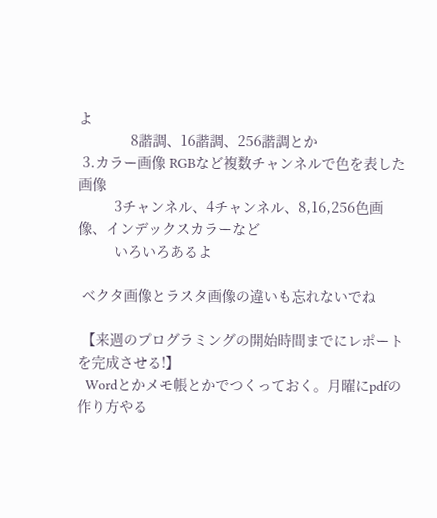よ
             8諧調、16諧調、256諧調とか
 3.カラー画像 RGBなど複数チャンネルで色を表した画像
         3チャンネル、4チャンネル、8,16,256色画像、インデックスカラーなど
         いろいろあるよ

 ベクタ画像とラスタ画像の違いも忘れないでね

 【来週のプログラミングの開始時間までにレポートを完成させる!】
  Wordとかメモ帳とかでつくっておく。月曜にpdfの作り方やる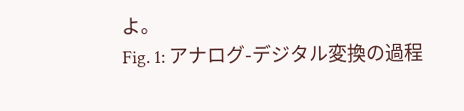よ。
Fig. 1: アナログ-デジタル変換の過程